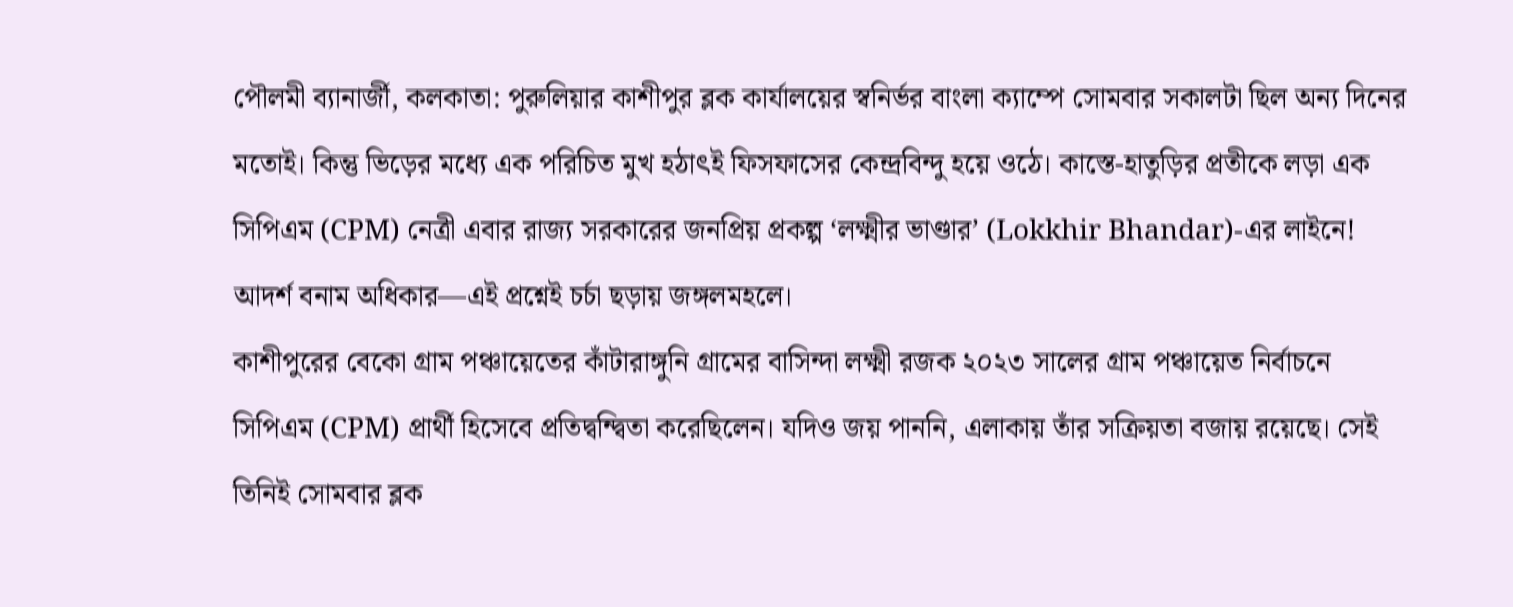পৌলমী ব্যানার্জী, কলকাতা: পুরুলিয়ার কাশীপুর ব্লক কার্যালয়ের স্বনির্ভর বাংলা ক্যাম্পে সোমবার সকালটা ছিল অন্য দিনের মতোই। কিন্তু ভিড়ের মধ্যে এক পরিচিত মুখ হঠাৎই ফিসফাসের কেন্দ্রবিন্দু হয়ে ওঠে। কাস্তে-হাতুড়ির প্রতীকে লড়া এক সিপিএম (CPM) নেত্রী এবার রাজ্য সরকারের জনপ্রিয় প্রকল্প ‘লক্ষ্মীর ভাণ্ডার’ (Lokkhir Bhandar)-এর লাইনে! আদর্শ বনাম অধিকার—এই প্রশ্নেই চর্চা ছড়ায় জঙ্গলমহলে।
কাশীপুরের বেকো গ্রাম পঞ্চায়েতের কাঁটারাঙ্গুনি গ্রামের বাসিন্দা লক্ষ্মী রজক ২০২৩ সালের গ্রাম পঞ্চায়েত নির্বাচনে সিপিএম (CPM) প্রার্থী হিসেবে প্রতিদ্বন্দ্বিতা করেছিলেন। যদিও জয় পাননি, এলাকায় তাঁর সক্রিয়তা বজায় রয়েছে। সেই তিনিই সোমবার ব্লক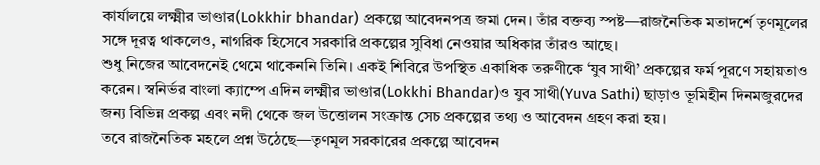কার্যালয়ে লক্ষ্মীর ভাণ্ডার(Lokkhir bhandar) প্রকল্পে আবেদনপত্র জমা দেন। তাঁর বক্তব্য স্পষ্ট—রাজনৈতিক মতাদর্শে তৃণমূলের সঙ্গে দূরত্ব থাকলেও, নাগরিক হিসেবে সরকারি প্রকল্পের সুবিধা নেওয়ার অধিকার তাঁরও আছে।
শুধু নিজের আবেদনেই থেমে থাকেননি তিনি। একই শিবিরে উপস্থিত একাধিক তরুণীকে ‘যুব সাথী’ প্রকল্পের ফর্ম পূরণে সহায়তাও করেন। স্বনির্ভর বাংলা ক্যাম্পে এদিন লক্ষ্মীর ভাণ্ডার(Lokkhi Bhandar)ও যুব সাথী(Yuva Sathi) ছাড়াও ভূমিহীন দিনমজুরদের জন্য বিভিন্ন প্রকল্প এবং নদী থেকে জল উত্তোলন সংক্রান্ত সেচ প্রকল্পের তথ্য ও আবেদন গ্রহণ করা হয়।
তবে রাজনৈতিক মহলে প্রশ্ন উঠেছে—তৃণমূল সরকারের প্রকল্পে আবেদন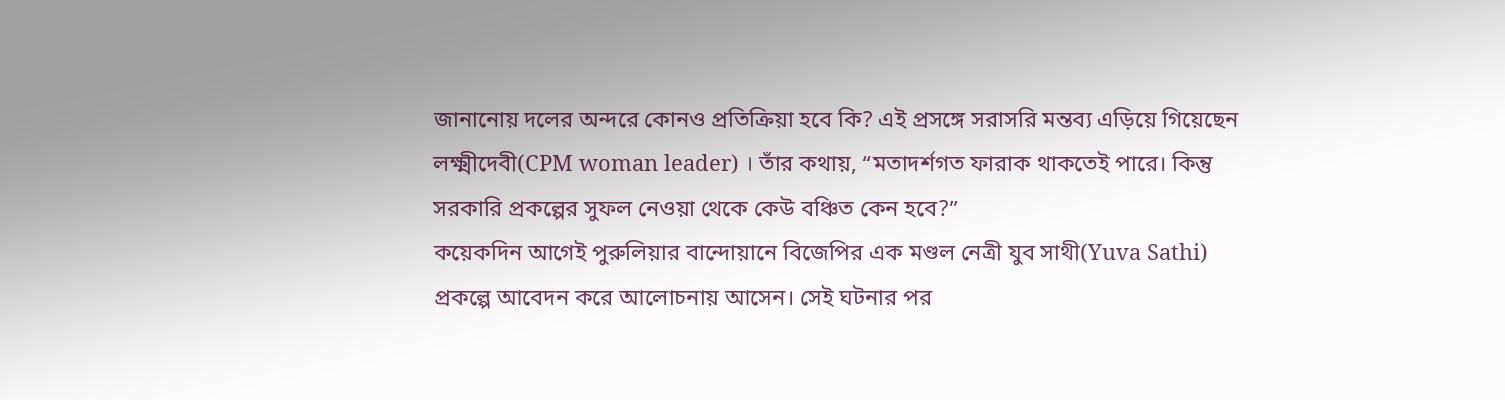জানানোয় দলের অন্দরে কোনও প্রতিক্রিয়া হবে কি? এই প্রসঙ্গে সরাসরি মন্তব্য এড়িয়ে গিয়েছেন লক্ষ্মীদেবী(CPM woman leader) । তাঁর কথায়, “মতাদর্শগত ফারাক থাকতেই পারে। কিন্তু সরকারি প্রকল্পের সুফল নেওয়া থেকে কেউ বঞ্চিত কেন হবে?”
কয়েকদিন আগেই পুরুলিয়ার বান্দোয়ানে বিজেপির এক মণ্ডল নেত্রী যুব সাথী(Yuva Sathi) প্রকল্পে আবেদন করে আলোচনায় আসেন। সেই ঘটনার পর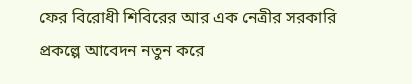ফের বিরোধী শিবিরের আর এক নেত্রীর সরকারি প্রকল্পে আবেদন নতুন করে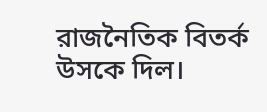রাজনৈতিক বিতর্ক উসকে দিল।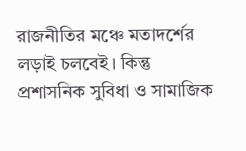রাজনীতির মঞ্চে মতাদর্শের লড়াই চলবেই। কিন্তু প্রশাসনিক সুবিধা ও সামাজিক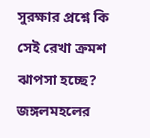সুরক্ষার প্রশ্নে কি সেই রেখা ক্রমশ ঝাপসা হচ্ছে? জঙ্গলমহলের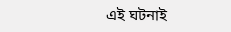এই ঘটনাই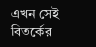এখন সেই বিতর্কের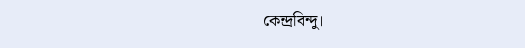কেন্দ্রবিন্দু।